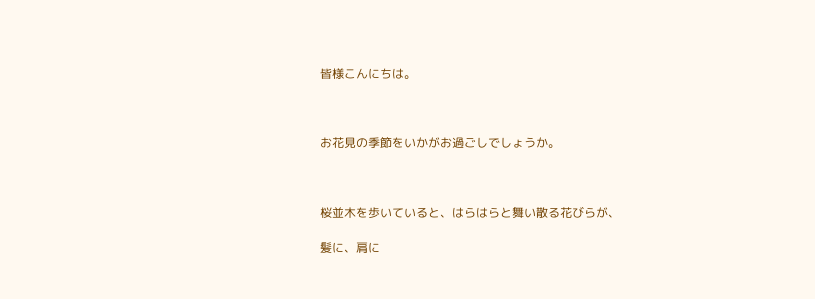皆様こんにちは。



お花見の季節をいかがお過ごしでしょうか。



桜並木を歩いていると、はらはらと舞い散る花びらが、

髪に、肩に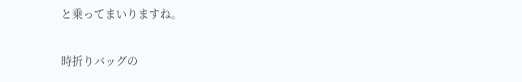と乗ってまいりますね。

時折りバッグの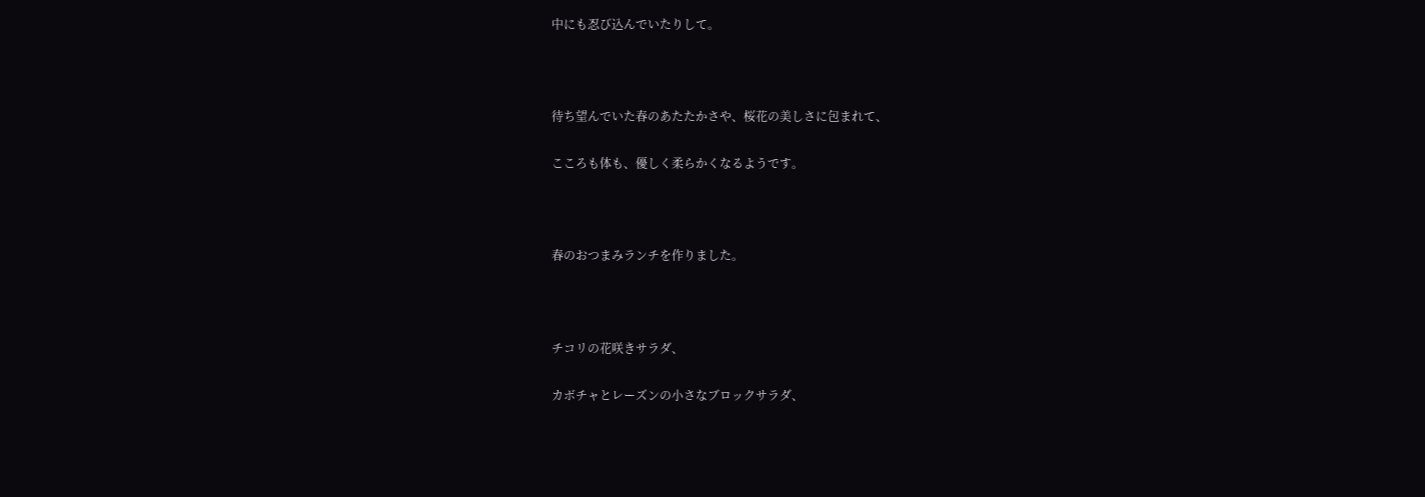中にも忍び込んでいたりして。



待ち望んでいた春のあたたかさや、桜花の美しさに包まれて、

こころも体も、優しく柔らかくなるようです。



春のおつまみランチを作りました。



チコリの花咲きサラダ、

カボチャとレーズンの小さなブロックサラダ、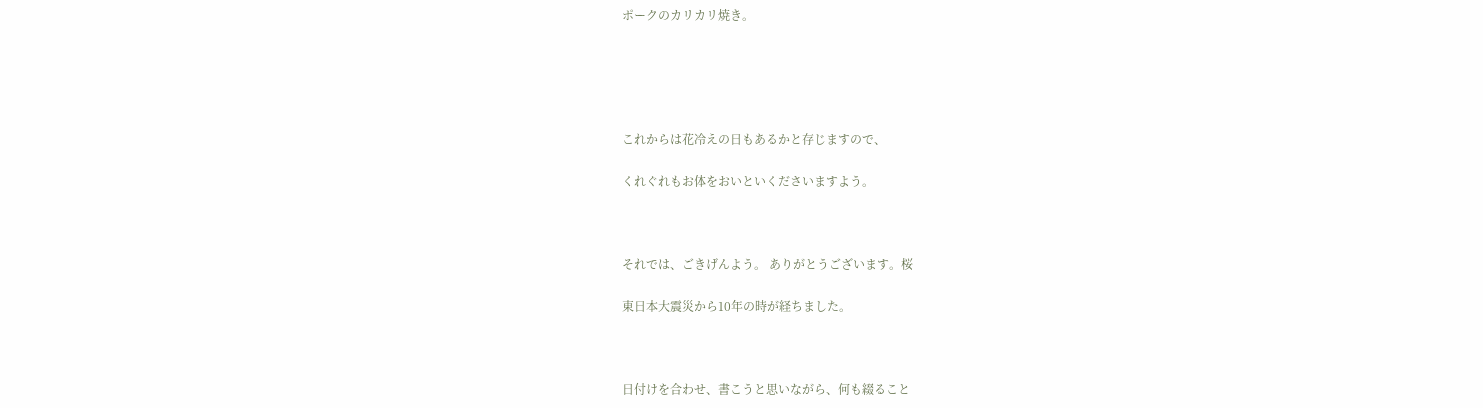ポークのカリカリ焼き。





これからは花冷えの日もあるかと存じますので、

くれぐれもお体をおいといくださいますよう。



それでは、ごきげんよう。 ありがとうございます。桜

東日本大震災から10年の時が経ちました。



日付けを合わせ、書こうと思いながら、何も綴ること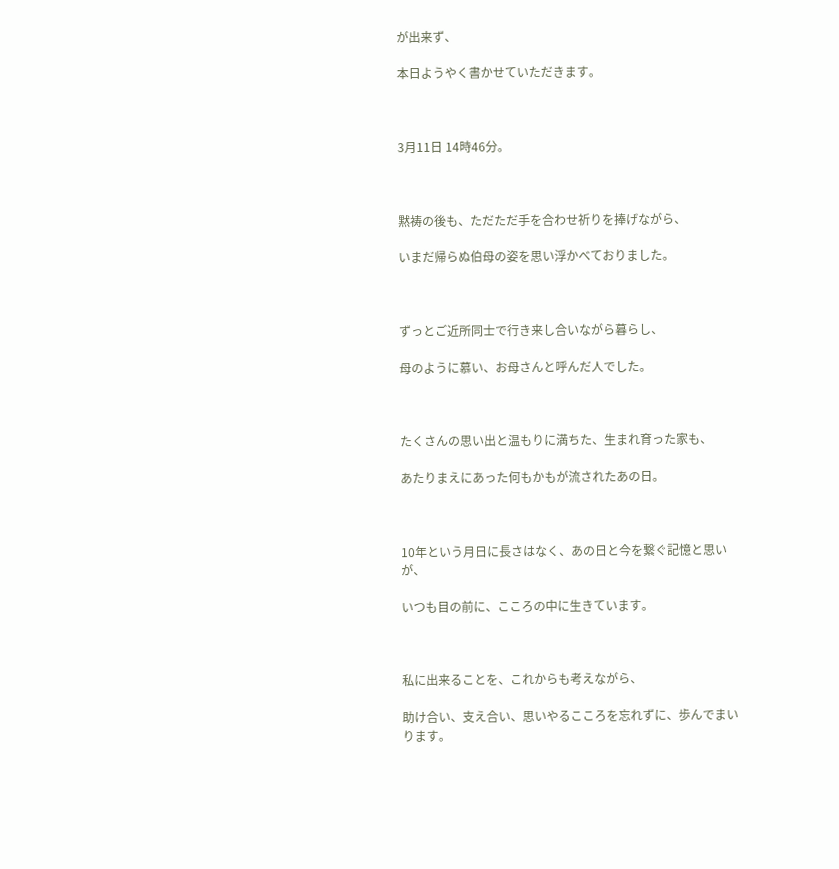が出来ず、

本日ようやく書かせていただきます。



3月11日 14時46分。



黙祷の後も、ただただ手を合わせ祈りを捧げながら、

いまだ帰らぬ伯母の姿を思い浮かべておりました。



ずっとご近所同士で行き来し合いながら暮らし、

母のように慕い、お母さんと呼んだ人でした。



たくさんの思い出と温もりに満ちた、生まれ育った家も、

あたりまえにあった何もかもが流されたあの日。



10年という月日に長さはなく、あの日と今を繋ぐ記憶と思いが、

いつも目の前に、こころの中に生きています。



私に出来ることを、これからも考えながら、

助け合い、支え合い、思いやるこころを忘れずに、歩んでまいります。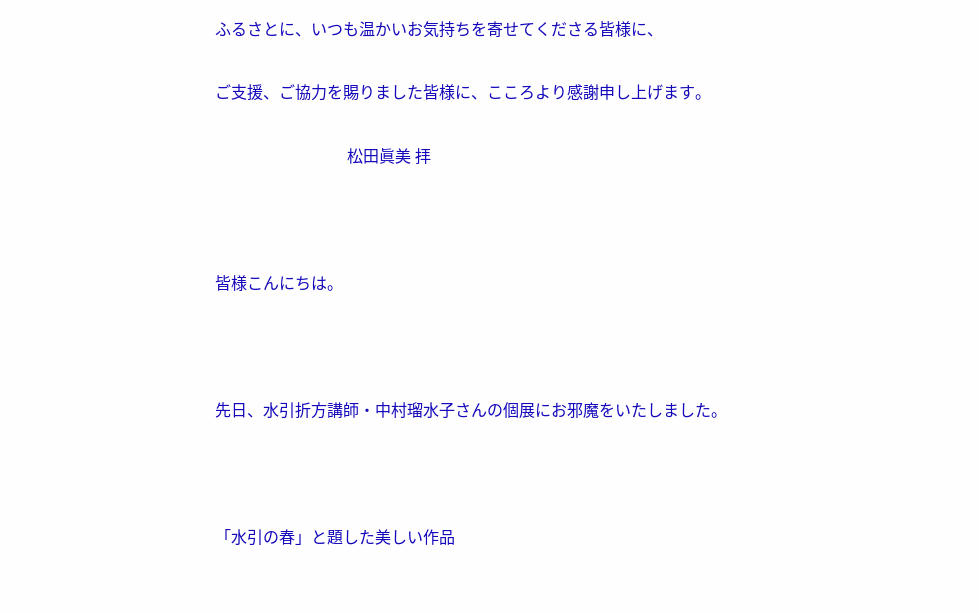ふるさとに、いつも温かいお気持ちを寄せてくださる皆様に、

ご支援、ご協力を賜りました皆様に、こころより感謝申し上げます。

                                 松田眞美 拝



皆様こんにちは。



先日、水引折方講師・中村瑠水子さんの個展にお邪魔をいたしました。



「水引の春」と題した美しい作品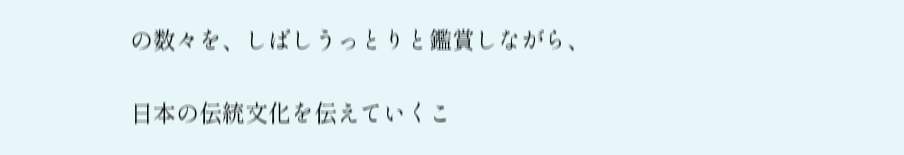の数々を、しばしうっとりと鑑賞しながら、

日本の伝統文化を伝えていくこ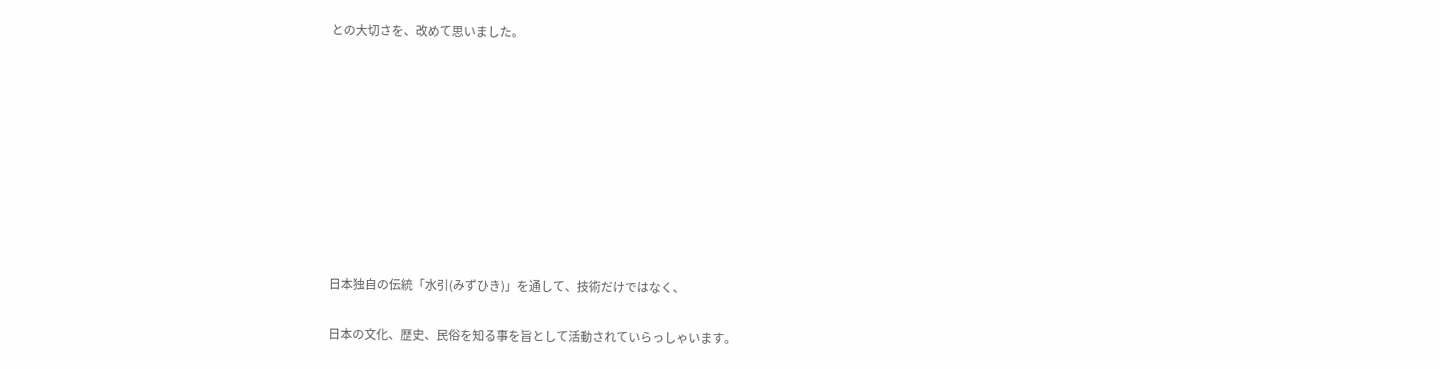との大切さを、改めて思いました。









日本独自の伝統「水引(みずひき)」を通して、技術だけではなく、

日本の文化、歴史、民俗を知る事を旨として活動されていらっしゃいます。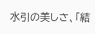水引の美しさ、「結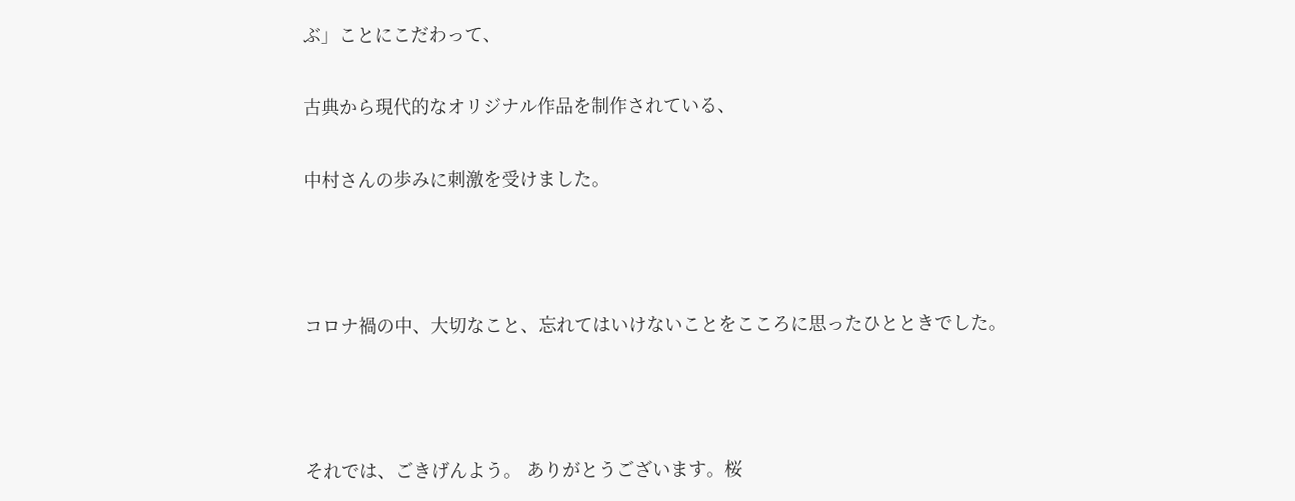ぶ」ことにこだわって、

古典から現代的なオリジナル作品を制作されている、

中村さんの歩みに刺激を受けました。



コロナ禍の中、大切なこと、忘れてはいけないことをこころに思ったひとときでした。



それでは、ごきげんよう。 ありがとうございます。桜